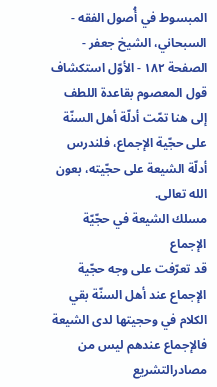المبسوط في أُصول الفقه - السبحاني، الشيخ جعفر - الصفحة ١٨٢ - الأوّل استكشاف قول المعصوم بقاعدة اللطف
إلى هنا تمّت أدلّة أهل السنّة على حجّية الإجماع، فلندرس أدلّة الشيعة على حجّيته، بعون الله تعالى.
مسلك الشيعة في حجّيّة الإجماع
قد تعرّفت على وجه حجّية الإجماع عند أهل السنّة بقي الكلام في وحجيتها لدى الشيعة فالإجماع عندهم ليس من مصادرالتشريع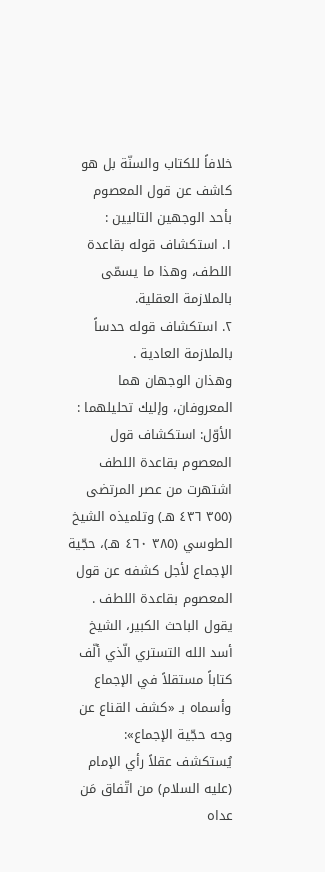خلافاً للكتاب والسنّة بل هو كاشف عن قول المعصوم بأحد الوجهين التاليين :
١. استكشاف قوله بقاعدة اللطف، وهذا ما يسمّى بالملازمة العقلية.
٢. استكشاف قوله حدساً بالملازمة العادية .
وهذان الوجهان هما المعروفان، وإليك تحليلهما :
الأوّل: استكشاف قول المعصوم بقاعدة اللطف
اشتهرت من عصر المرتضى (٣٥٥ ٤٣٦ هـ) وتلميذه الشيخ الطوسي (٣٨٥ ٤٦٠ هـ)، حجّية الإجماع لأجل كشفه عن قول المعصوم بقاعدة اللطف .
يقول الباحث الكبير، الشيخ أسد الله التستري الّذي ألّف كتاباً مستقلاً في الإجماع وأسماه بـ «كشف القناع عن وجه حجّية الإجماع»:
يُستكشف عقلاً رأي الإمام (عليه السلام) من اتّفاق مَن عداه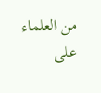من العلماء على